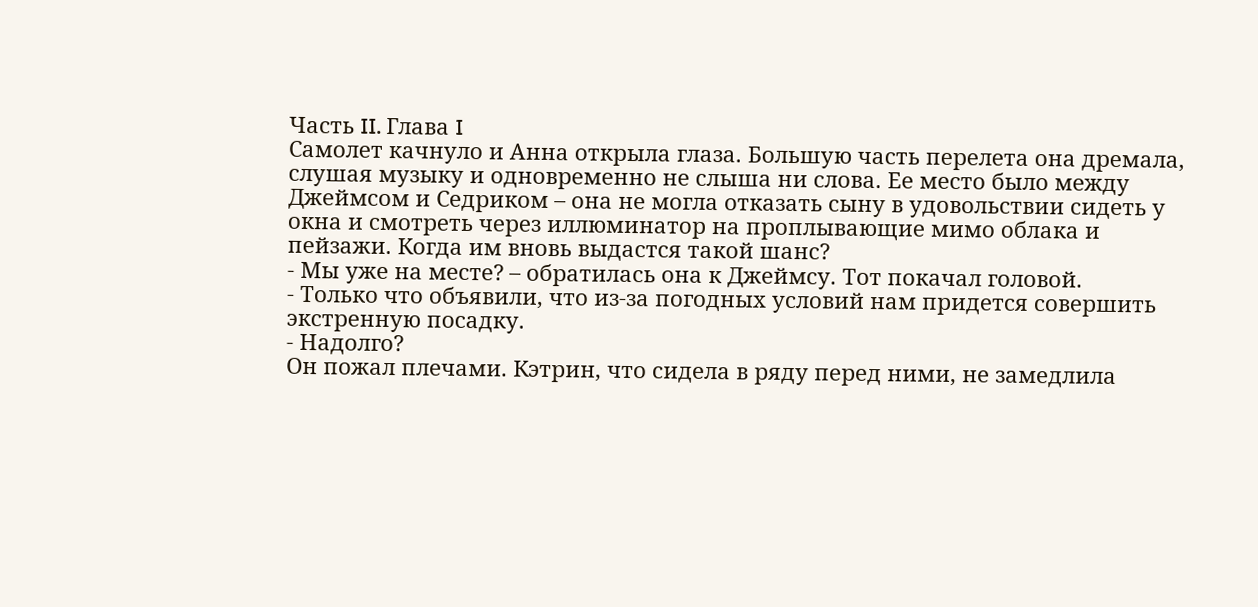Часть II. Глава I
Самолет качнуло и Анна открыла глаза. Большую часть перелета она дремала, слушая музыку и одновременно не слыша ни слова. Ее место было между Джеймсом и Седриком – она не могла отказать сыну в удовольствии сидеть у окна и смотреть через иллюминатор на проплывающие мимо облака и пейзажи. Когда им вновь выдастся такой шанс?
- Мы уже на месте? – обратилась она к Джеймсу. Тот покачал головой.
- Только что объявили, что из-за погодных условий нам придется совершить экстренную посадку.
- Надолго?
Он пожал плечами. Кэтрин, что сидела в ряду перед ними, не замедлила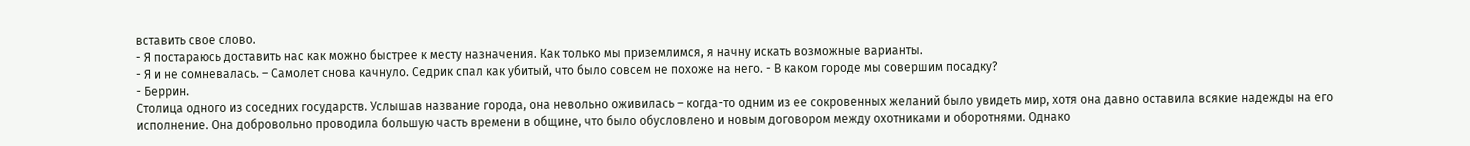вставить свое слово.
- Я постараюсь доставить нас как можно быстрее к месту назначения. Как только мы приземлимся, я начну искать возможные варианты.
- Я и не сомневалась. – Самолет снова качнуло. Седрик спал как убитый, что было совсем не похоже на него. - В каком городе мы совершим посадку?
- Беррин.
Столица одного из соседних государств. Услышав название города, она невольно оживилась – когда-то одним из ее сокровенных желаний было увидеть мир, хотя она давно оставила всякие надежды на его исполнение. Она добровольно проводила большую часть времени в общине, что было обусловлено и новым договором между охотниками и оборотнями. Однако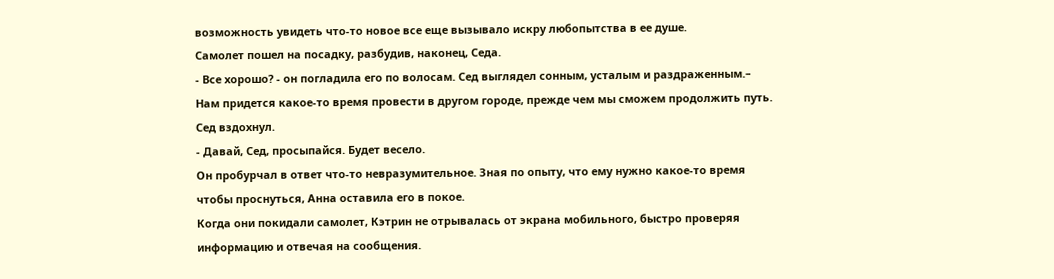возможность увидеть что-то новое все еще вызывало искру любопытства в ее душе.
Самолет пошел на посадку, разбудив, наконец, Седа.
- Все хорошо? - он погладила его по волосам. Сед выглядел сонным, усталым и раздраженным.– Нам придется какое-то время провести в другом городе, прежде чем мы сможем продолжить путь.
Сед вздохнул.
- Давай, Сед, просыпайся. Будет весело.
Он пробурчал в ответ что-то невразумительное. Зная по опыту, что ему нужно какое-то время чтобы проснуться, Анна оставила его в покое.
Когда они покидали самолет, Кэтрин не отрывалась от экрана мобильного, быстро проверяя информацию и отвечая на сообщения.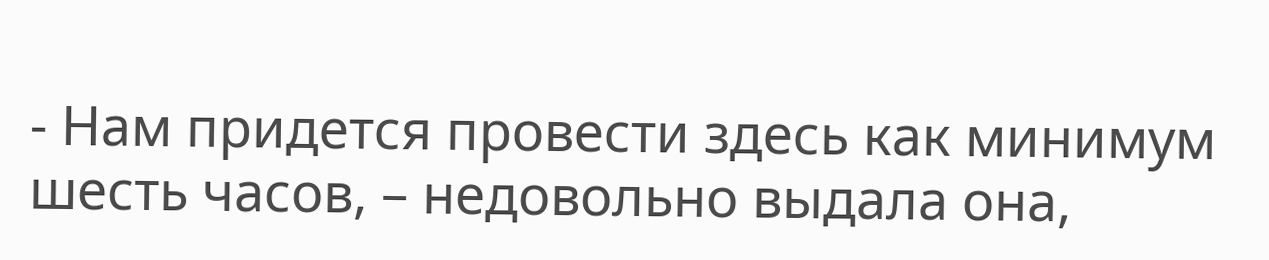- Нам придется провести здесь как минимум шесть часов, – недовольно выдала она,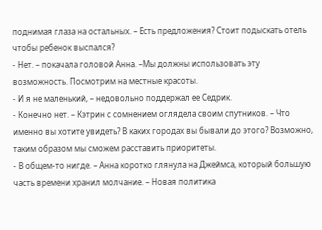поднимая глаза на остальных. – Есть предложения? Стоит подыскать отель чтобы ребенок выспался?
- Нет. – покачала головой Анна. –Мы должны использовать эту возможность. Посмотрим на местные красоты.
- И я не маленький, – недовольно поддержал ее Седрик.
- Конечно нет. – Кэтрин с сомнением оглядела своим спутников. – Что именно вы хотите увидеть? В каких городах вы бывали до этого? Возможно, таким образом мы сможем расставить приоритеты.
- В общем-то нигде. – Анна коротко глянула на Джеймса, который большую часть времени хранил молчание. – Новая политика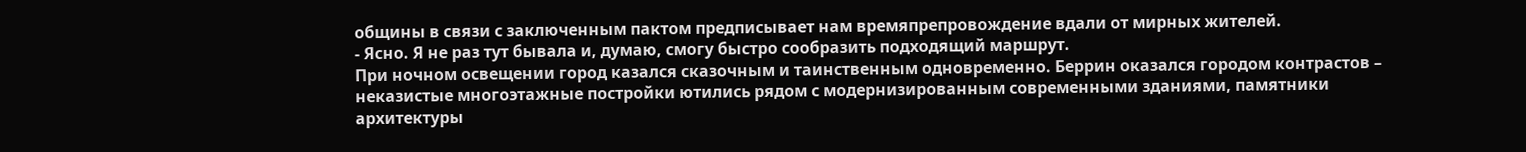общины в связи с заключенным пактом предписывает нам времяпрепровождение вдали от мирных жителей.
- Ясно. Я не раз тут бывала и, думаю, смогу быстро сообразить подходящий маршрут.
При ночном освещении город казался сказочным и таинственным одновременно. Беррин оказался городом контрастов – неказистые многоэтажные постройки ютились рядом с модернизированным современными зданиями, памятники архитектуры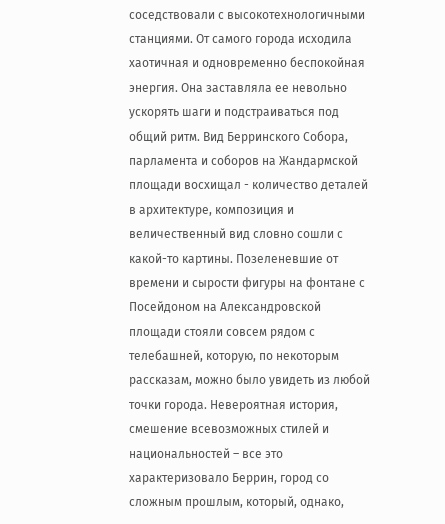соседствовали с высокотехнологичными станциями. От самого города исходила хаотичная и одновременно беспокойная энергия. Она заставляла ее невольно ускорять шаги и подстраиваться под общий ритм. Вид Берринского Собора, парламента и соборов на Жандармской площади восхищал - количество деталей в архитектуре, композиция и величественный вид словно сошли с какой-то картины. Позеленевшие от времени и сырости фигуры на фонтане с Посейдоном на Александровской площади стояли совсем рядом с телебашней, которую, по некоторым рассказам, можно было увидеть из любой точки города. Невероятная история, смешение всевозможных стилей и национальностей – все это характеризовало Беррин, город со сложным прошлым, который, однако,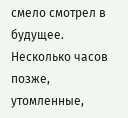смело смотрел в будущее.
Несколько часов позже, утомленные,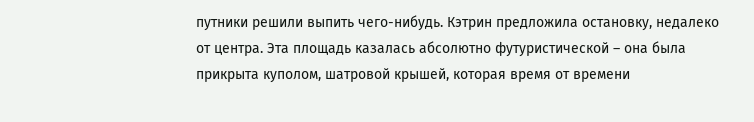путники решили выпить чего-нибудь. Кэтрин предложила остановку, недалеко от центра. Эта площадь казалась абсолютно футуристической – она была прикрыта куполом, шатровой крышей, которая время от времени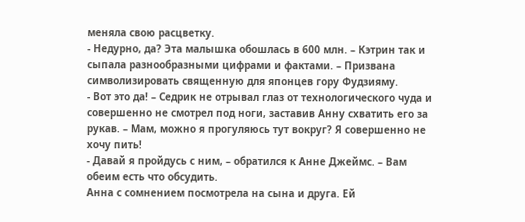меняла свою расцветку.
- Недурно, да? Эта малышка обошлась в 600 млн. – Кэтрин так и сыпала разнообразными цифрами и фактами. – Призвана символизировать священную для японцев гору Фудзияму.
- Вот это да! – Седрик не отрывал глаз от технологического чуда и совершенно не смотрел под ноги, заставив Анну схватить его за рукав. – Мам, можно я прогуляюсь тут вокруг? Я совершенно не хочу пить!
- Давай я пройдусь с ним, – обратился к Анне Джеймс. – Вам обеим есть что обсудить.
Анна с сомнением посмотрела на сына и друга. Ей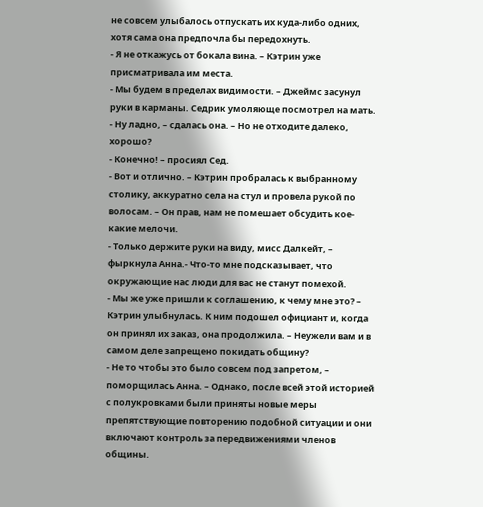не совсем улыбалось отпускать их куда-либо одних, хотя сама она предпочла бы передохнуть.
- Я не откажусь от бокала вина. – Кэтрин уже присматривала им места.
- Мы будем в пределах видимости. – Джеймс засунул руки в карманы. Седрик умоляюще посмотрел на мать.
- Ну ладно, – сдалась она. – Но не отходите далеко, хорошо?
- Конечно! – просиял Сед.
- Вот и отлично. – Кэтрин пробралась к выбранному столику, аккуратно села на стул и провела рукой по волосам. – Он прав, нам не помешает обсудить кое-какие мелочи.
- Только держите руки на виду, мисс Далкейт, – фыркнула Анна.- Что-то мне подсказывает, что окружающие нас люди для вас не станут помехой.
- Мы же уже пришли к соглашению, к чему мне это? – Кэтрин улыбнулась. К ним подошел официант и, когда он принял их заказ, она продолжила. – Неужели вам и в самом деле запрещено покидать общину?
- Не то чтобы это было совсем под запретом, – поморщилась Анна. – Однако, после всей этой историей с полукровками были приняты новые меры препятствующие повторению подобной ситуации и они включают контроль за передвижениями членов общины.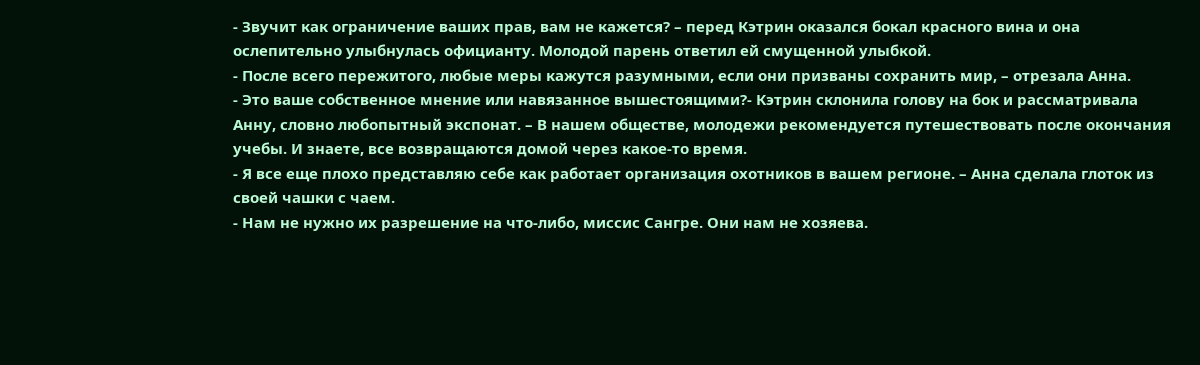- Звучит как ограничение ваших прав, вам не кажется? – перед Кэтрин оказался бокал красного вина и она ослепительно улыбнулась официанту. Молодой парень ответил ей смущенной улыбкой.
- После всего пережитого, любые меры кажутся разумными, если они призваны сохранить мир, – отрезала Анна.
- Это ваше собственное мнение или навязанное вышестоящими?- Кэтрин склонила голову на бок и рассматривала Анну, словно любопытный экспонат. – В нашем обществе, молодежи рекомендуется путешествовать после окончания учебы. И знаете, все возвращаются домой через какое-то время.
- Я все еще плохо представляю себе как работает организация охотников в вашем регионе. – Анна сделала глоток из своей чашки с чаем.
- Нам не нужно их разрешение на что-либо, миссис Сангре. Они нам не хозяева.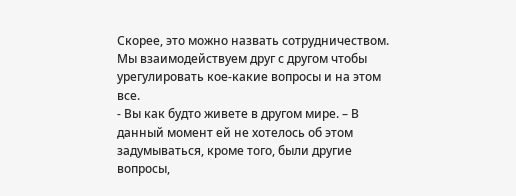Скорее, это можно назвать сотрудничеством. Мы взаимодействуем друг с другом чтобы урегулировать кое-какие вопросы и на этом все.
- Вы как будто живете в другом мире. – В данный момент ей не хотелось об этом задумываться, кроме того, были другие вопросы,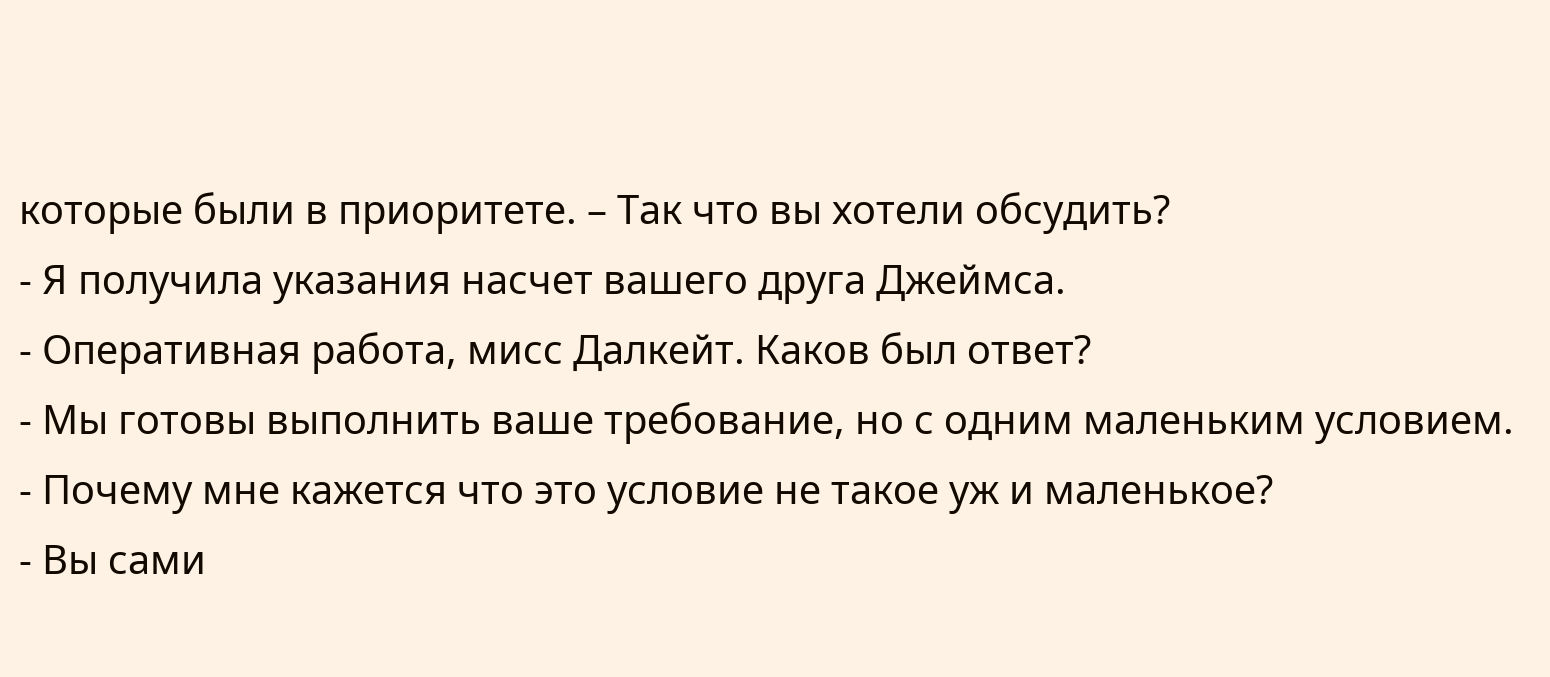которые были в приоритете. – Так что вы хотели обсудить?
- Я получила указания насчет вашего друга Джеймса.
- Оперативная работа, мисс Далкейт. Каков был ответ?
- Мы готовы выполнить ваше требование, но с одним маленьким условием.
- Почему мне кажется что это условие не такое уж и маленькое?
- Вы сами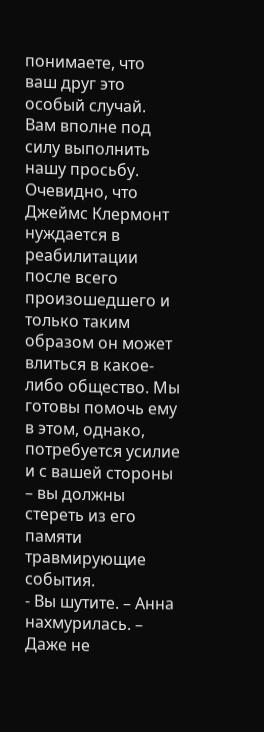понимаете, что ваш друг это особый случай. Вам вполне под силу выполнить нашу просьбу. Очевидно, что Джеймс Клермонт нуждается в реабилитации после всего произошедшего и только таким образом он может влиться в какое-либо общество. Мы готовы помочь ему в этом, однако, потребуется усилие и с вашей стороны – вы должны стереть из его памяти травмирующие события.
- Вы шутите. – Анна нахмурилась. – Даже не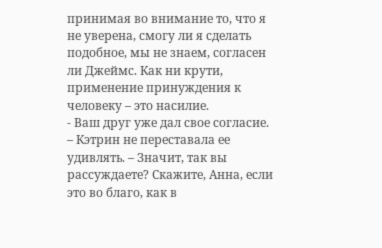принимая во внимание то, что я не уверена, смогу ли я сделать подобное, мы не знаем, согласен ли Джеймс. Как ни крути, применение принуждения к человеку – это насилие.
- Ваш друг уже дал свое согласие. – Кэтрин не переставала ее удивлять. – Значит, так вы рассуждаете? Скажите, Анна, если это во благо, как в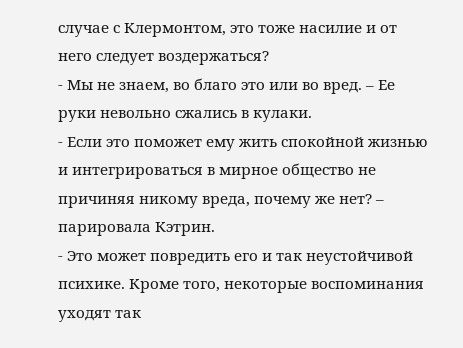случае с Клермонтом, это тоже насилие и от него следует воздержаться?
- Мы не знаем, во благо это или во вред. – Ее руки невольно сжались в кулаки.
- Если это поможет ему жить спокойной жизнью и интегрироваться в мирное общество не причиняя никому вреда, почему же нет? – парировала Кэтрин.
- Это может повредить его и так неустойчивой психике. Кроме того, некоторые воспоминания уходят так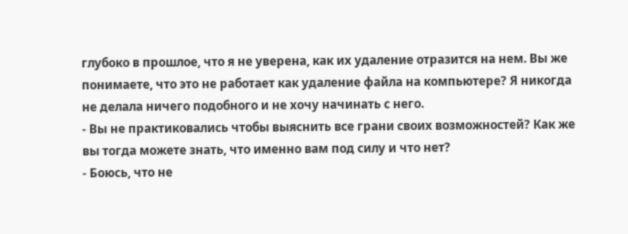глубоко в прошлое, что я не уверена, как их удаление отразится на нем. Вы же понимаете, что это не работает как удаление файла на компьютере? Я никогда не делала ничего подобного и не хочу начинать с него.
- Вы не практиковались чтобы выяснить все грани своих возможностей? Как же вы тогда можете знать, что именно вам под силу и что нет?
- Боюсь, что не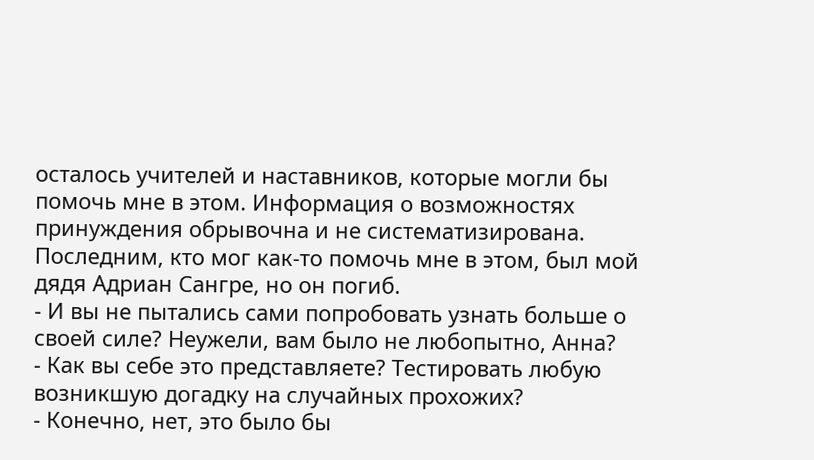осталось учителей и наставников, которые могли бы помочь мне в этом. Информация о возможностях принуждения обрывочна и не систематизирована. Последним, кто мог как-то помочь мне в этом, был мой дядя Адриан Сангре, но он погиб.
- И вы не пытались сами попробовать узнать больше о своей силе? Неужели, вам было не любопытно, Анна?
- Как вы себе это представляете? Тестировать любую возникшую догадку на случайных прохожих?
- Конечно, нет, это было бы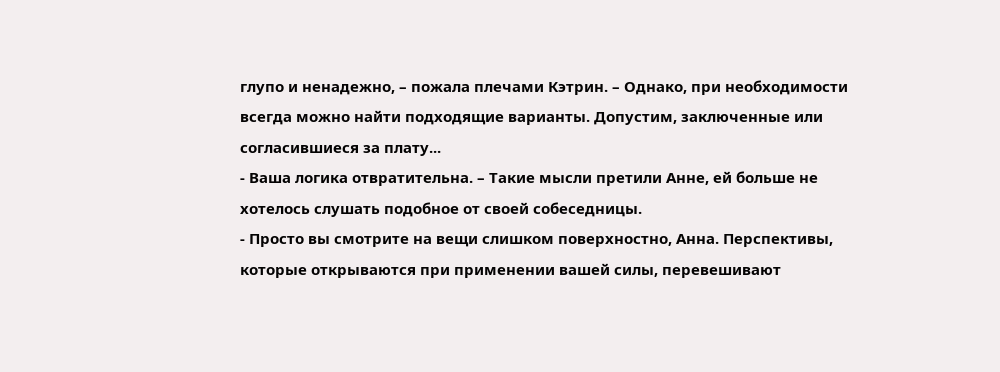глупо и ненадежно, – пожала плечами Кэтрин. – Однако, при необходимости всегда можно найти подходящие варианты. Допустим, заключенные или согласившиеся за плату...
- Ваша логика отвратительна. – Такие мысли претили Анне, ей больше не хотелось слушать подобное от своей собеседницы.
- Просто вы смотрите на вещи слишком поверхностно, Анна. Перспективы, которые открываются при применении вашей силы, перевешивают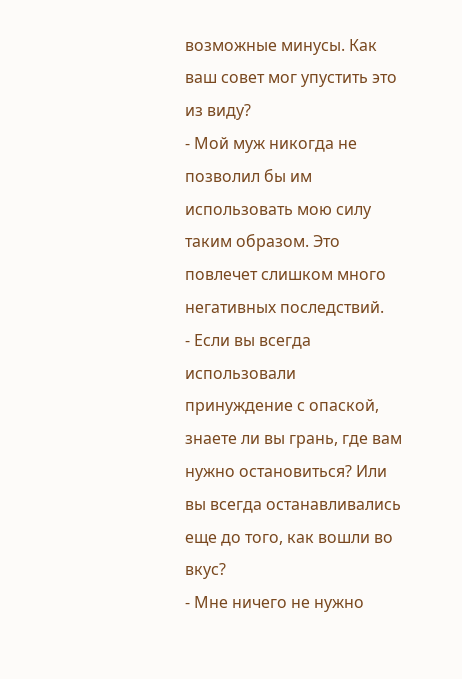возможные минусы. Как ваш совет мог упустить это из виду?
- Мой муж никогда не позволил бы им использовать мою силу таким образом. Это повлечет слишком много негативных последствий.
- Если вы всегда использовали принуждение с опаской, знаете ли вы грань, где вам нужно остановиться? Или вы всегда останавливались еще до того, как вошли во вкус?
- Мне ничего не нужно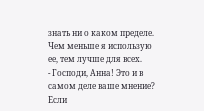знать ни о каком пределе. Чем меньше я использую ее, тем лучше для всех.
- Господи, Анна! Это и в самом деле ваше мнение?
Если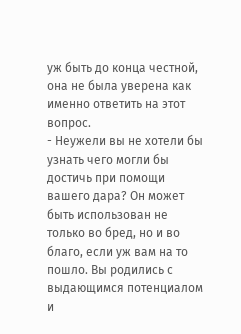уж быть до конца честной, она не была уверена как именно ответить на этот вопрос.
- Неужели вы не хотели бы узнать чего могли бы достичь при помощи вашего дара? Он может быть использован не только во бред, но и во благо, если уж вам на то пошло. Вы родились с выдающимся потенциалом и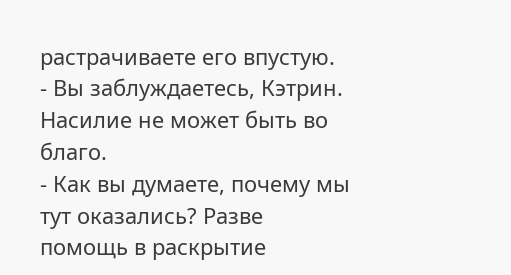растрачиваете его впустую.
- Вы заблуждаетесь, Кэтрин. Насилие не может быть во благо.
- Как вы думаете, почему мы тут оказались? Разве помощь в раскрытие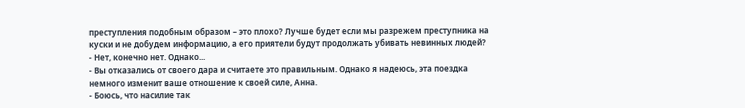преступления подобным образом – это плохо? Лучше будет если мы разрежем преступника на куски и не добудем информацию, а его приятели будут продолжать убивать невинных людей?
- Нет, конечно нет. Однако...
- Вы отказались от своего дара и считаете это правильным. Однако я надеюсь, эта поездка немного изменит ваше отношение к своей силе, Анна.
- Боюсь, что насилие так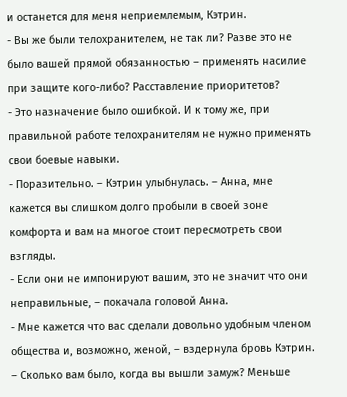и останется для меня неприемлемым, Кэтрин.
- Вы же были телохранителем, не так ли? Разве это не было вашей прямой обязанностью – применять насилие при защите кого-либо? Расставление приоритетов?
- Это назначение было ошибкой. И к тому же, при правильной работе телохранителям не нужно применять свои боевые навыки.
- Поразительно. – Кэтрин улыбнулась. – Анна, мне кажется вы слишком долго пробыли в своей зоне комфорта и вам на многое стоит пересмотреть свои взгляды.
- Если они не импонируют вашим, это не значит что они неправильные, – покачала головой Анна.
- Мне кажется что вас сделали довольно удобным членом общества и, возможно, женой, – вздернула бровь Кэтрин. – Сколько вам было, когда вы вышли замуж? Меньше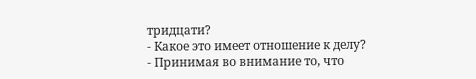тридцати?
- Какое это имеет отношение к делу?
- Принимая во внимание то, что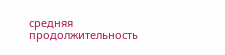средняя продолжительность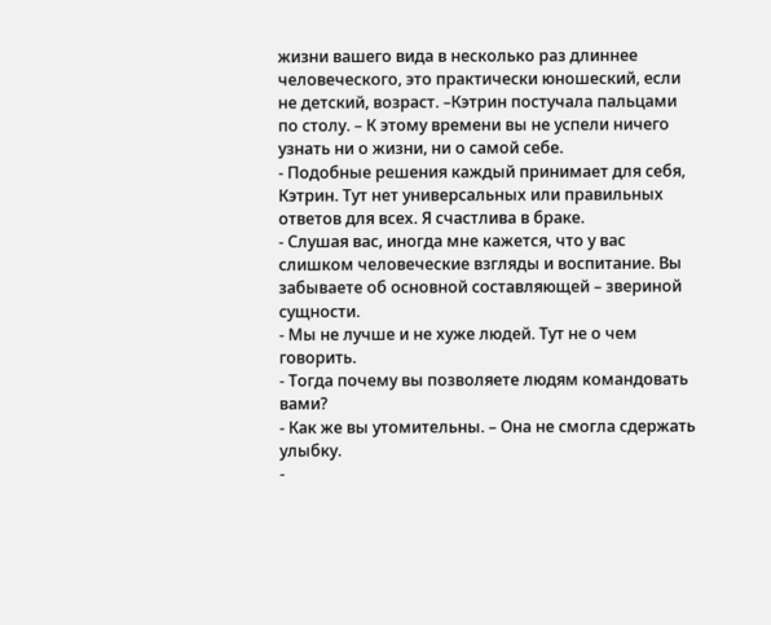жизни вашего вида в несколько раз длиннее человеческого, это практически юношеский, если не детский, возраст. –Кэтрин постучала пальцами по столу. – К этому времени вы не успели ничего узнать ни о жизни, ни о самой себе.
- Подобные решения каждый принимает для себя, Кэтрин. Тут нет универсальных или правильных ответов для всех. Я счастлива в браке.
- Слушая вас, иногда мне кажется, что у вас слишком человеческие взгляды и воспитание. Вы забываете об основной составляющей – звериной сущности.
- Мы не лучше и не хуже людей. Тут не о чем говорить.
- Тогда почему вы позволяете людям командовать вами?
- Как же вы утомительны. – Она не смогла сдержать улыбку.
-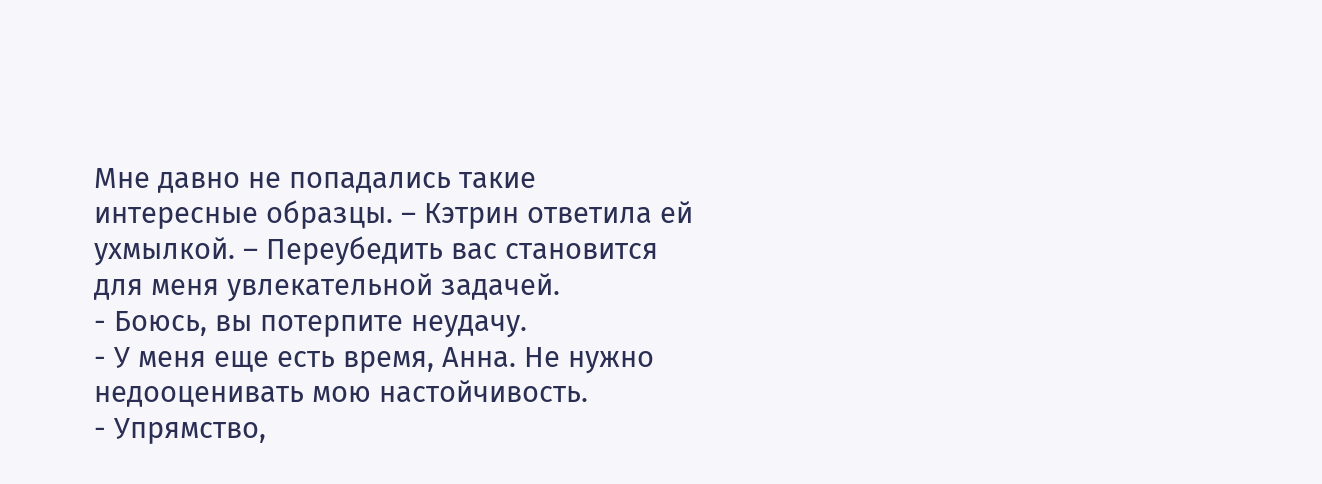Мне давно не попадались такие интересные образцы. – Кэтрин ответила ей ухмылкой. – Переубедить вас становится для меня увлекательной задачей.
- Боюсь, вы потерпите неудачу.
- У меня еще есть время, Анна. Не нужно недооценивать мою настойчивость.
- Упрямство,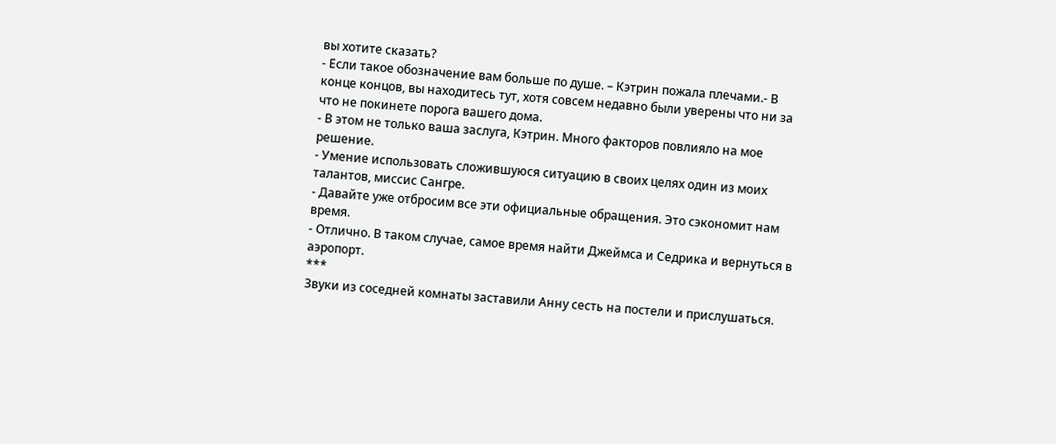вы хотите сказать?
- Если такое обозначение вам больше по душе. – Кэтрин пожала плечами.- В конце концов, вы находитесь тут, хотя совсем недавно были уверены что ни за что не покинете порога вашего дома.
- В этом не только ваша заслуга, Кэтрин. Много факторов повлияло на мое решение.
- Умение использовать сложившуюся ситуацию в своих целях один из моих талантов, миссис Сангре.
- Давайте уже отбросим все эти официальные обращения. Это сэкономит нам время.
- Отлично. В таком случае, самое время найти Джеймса и Седрика и вернуться в аэропорт.
***
Звуки из соседней комнаты заставили Анну сесть на постели и прислушаться.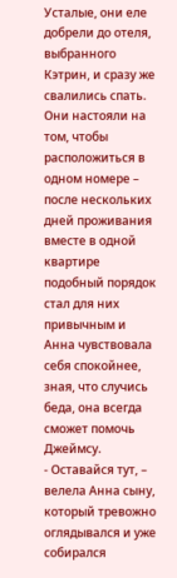Усталые, они еле добрели до отеля, выбранного Кэтрин, и сразу же свалились спать. Они настояли на том, чтобы расположиться в одном номере – после нескольких дней проживания вместе в одной квартире подобный порядок стал для них привычным и Анна чувствовала себя спокойнее, зная, что случись беда, она всегда сможет помочь Джеймсу.
- Оставайся тут, – велела Анна сыну, который тревожно оглядывался и уже собирался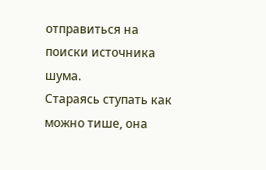отправиться на поиски источника шума.
Стараясь ступать как можно тише, она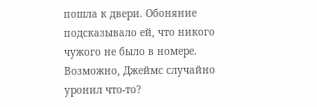пошла к двери. Обоняние подсказывало ей, что никого чужого не было в номере. Возможно, Джеймс случайно уронил что-то?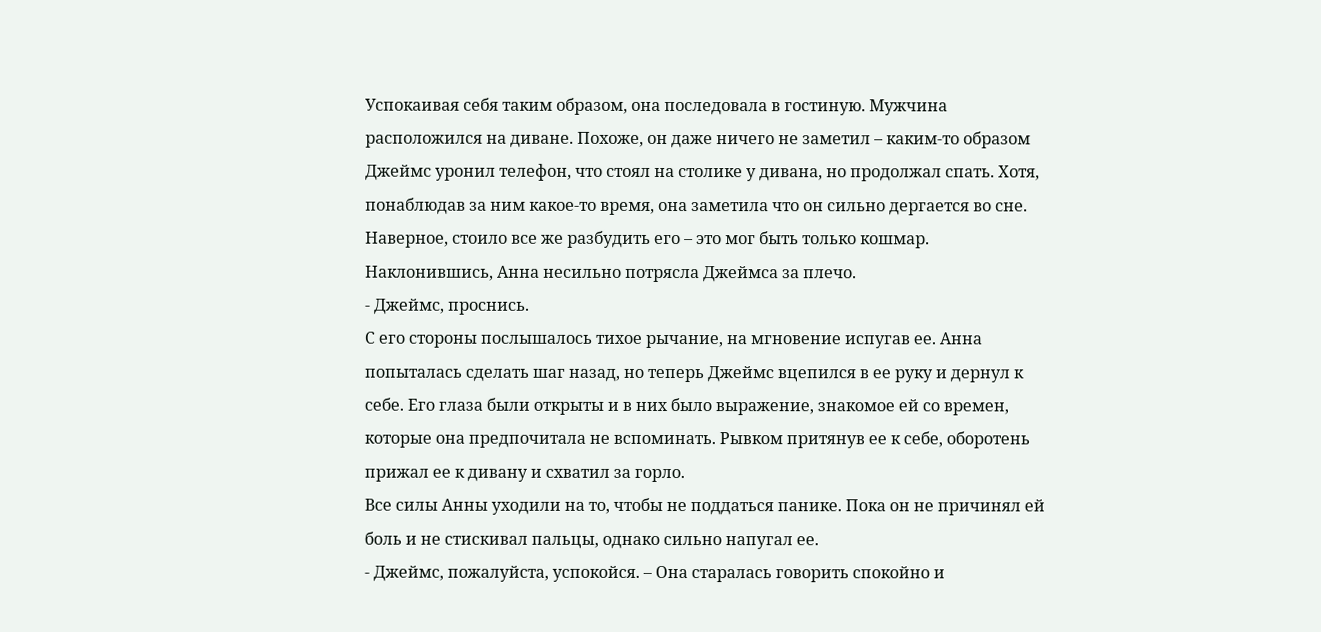Успокаивая себя таким образом, она последовала в гостиную. Мужчина расположился на диване. Похоже, он даже ничего не заметил – каким-то образом Джеймс уронил телефон, что стоял на столике у дивана, но продолжал спать. Хотя, понаблюдав за ним какое-то время, она заметила что он сильно дергается во сне. Наверное, стоило все же разбудить его – это мог быть только кошмар.
Наклонившись, Анна несильно потрясла Джеймса за плечо.
- Джеймс, проснись.
С его стороны послышалось тихое рычание, на мгновение испугав ее. Анна попыталась сделать шаг назад, но теперь Джеймс вцепился в ее руку и дернул к себе. Его глаза были открыты и в них было выражение, знакомое ей со времен, которые она предпочитала не вспоминать. Рывком притянув ее к себе, оборотень прижал ее к дивану и схватил за горло.
Все силы Анны уходили на то, чтобы не поддаться панике. Пока он не причинял ей боль и не стискивал пальцы, однако сильно напугал ее.
- Джеймс, пожалуйста, успокойся. – Она старалась говорить спокойно и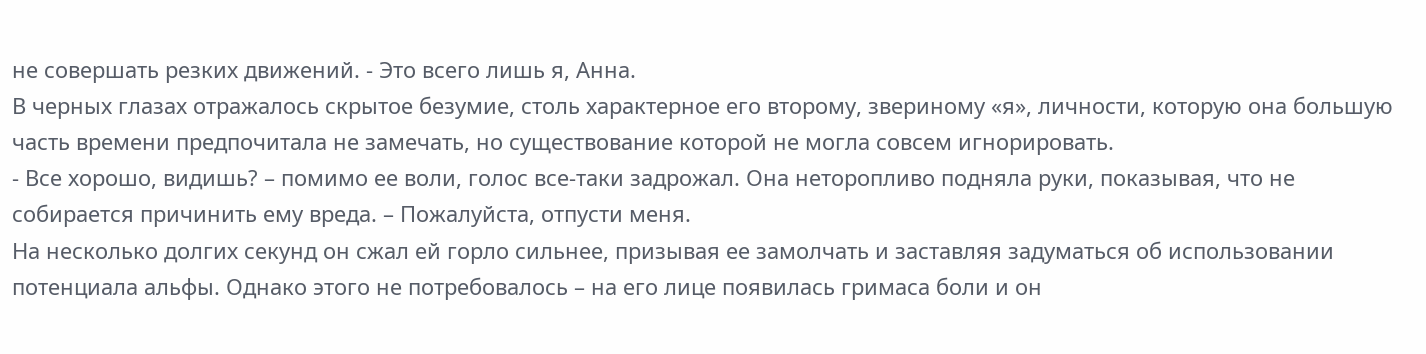не совершать резких движений. - Это всего лишь я, Анна.
В черных глазах отражалось скрытое безумие, столь характерное его второму, звериному «я», личности, которую она большую часть времени предпочитала не замечать, но существование которой не могла совсем игнорировать.
- Все хорошо, видишь? – помимо ее воли, голос все-таки задрожал. Она неторопливо подняла руки, показывая, что не собирается причинить ему вреда. – Пожалуйста, отпусти меня.
На несколько долгих секунд он сжал ей горло сильнее, призывая ее замолчать и заставляя задуматься об использовании потенциала альфы. Однако этого не потребовалось – на его лице появилась гримаса боли и он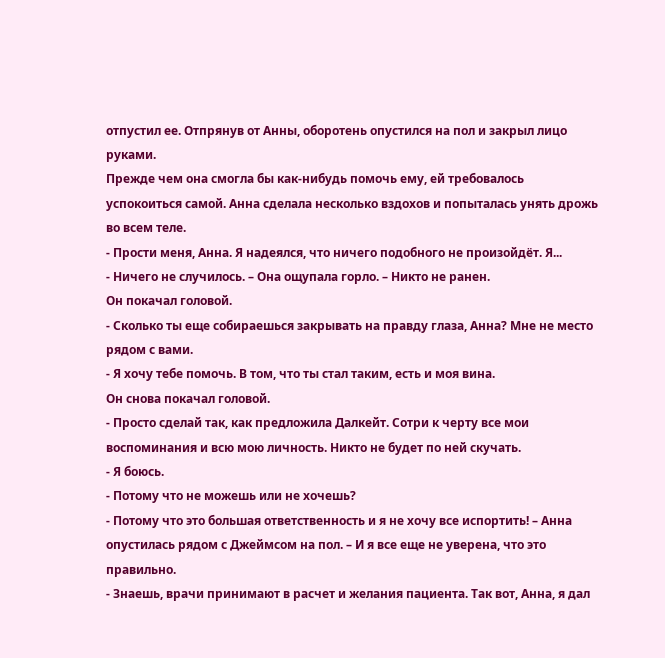отпустил ее. Отпрянув от Анны, оборотень опустился на пол и закрыл лицо руками.
Прежде чем она смогла бы как-нибудь помочь ему, ей требовалось успокоиться самой. Анна сделала несколько вздохов и попыталась унять дрожь во всем теле.
- Прости меня, Анна. Я надеялся, что ничего подобного не произойдёт. Я...
- Ничего не случилось. – Она ощупала горло. – Никто не ранен.
Он покачал головой.
- Сколько ты еще собираешься закрывать на правду глаза, Анна? Мне не место рядом с вами.
- Я хочу тебе помочь. В том, что ты стал таким, есть и моя вина.
Он снова покачал головой.
- Просто сделай так, как предложила Далкейт. Сотри к черту все мои воспоминания и всю мою личность. Никто не будет по ней скучать.
- Я боюсь.
- Потому что не можешь или не хочешь?
- Потому что это большая ответственность и я не хочу все испортить! – Анна опустилась рядом с Джеймсом на пол. – И я все еще не уверена, что это правильно.
- Знаешь, врачи принимают в расчет и желания пациента. Так вот, Анна, я дал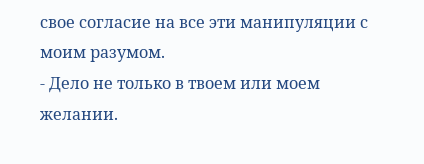свое согласие на все эти манипуляции с моим разумом.
- Дело не только в твоем или моем желании.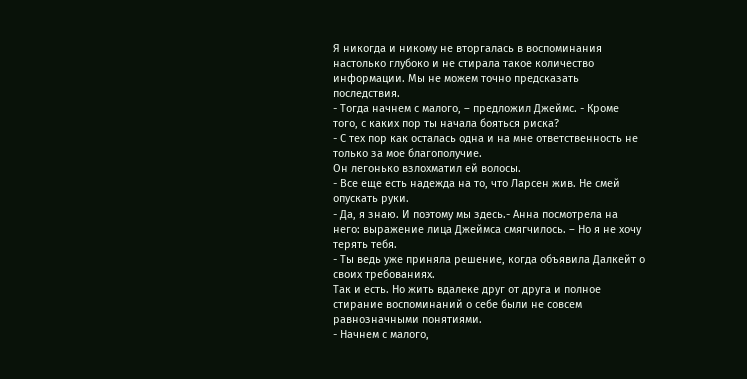Я никогда и никому не вторгалась в воспоминания настолько глубоко и не стирала такое количество информации. Мы не можем точно предсказать последствия.
- Тогда начнем с малого, – предложил Джеймс. - Кроме того, с каких пор ты начала бояться риска?
- С тех пор как осталась одна и на мне ответственность не только за мое благополучие.
Он легонько взлохматил ей волосы.
- Все еще есть надежда на то, что Ларсен жив. Не смей опускать руки.
- Да, я знаю. И поэтому мы здесь.- Анна посмотрела на него: выражение лица Джеймса смягчилось. – Но я не хочу терять тебя.
- Ты ведь уже приняла решение, когда объявила Далкейт о своих требованиях.
Так и есть. Но жить вдалеке друг от друга и полное стирание воспоминаний о себе были не совсем равнозначными понятиями.
- Начнем с малого,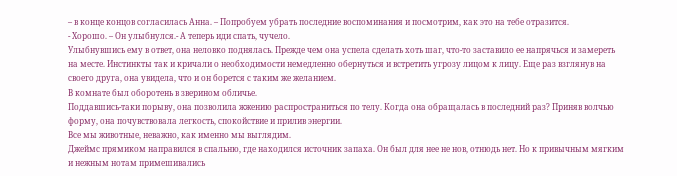– в конце концов согласилась Анна. – Попробуем убрать последние воспоминания и посмотрим, как это на тебе отразится.
- Хорошо. – Он улыбнулся.- А теперь иди спать, чучело.
Улыбнувшись ему в ответ, она неловко поднялась. Прежде чем она успела сделать хоть шаг, что-то заставило ее напрячься и замереть на месте. Инстинкты так и кричали о необходимости немедленно обернуться и встретить угрозу лицом к лицу. Еще раз взглянув на своего друга, она увидела, что и он борется с таким же желанием.
В комнате был оборотень в зверином обличье.
Поддавшись-таки порыву, она позволила жжению распространиться по телу. Когда она обращалась в последний раз? Приняв волчью форму, она почувствовала легкость, спокойствие и прилив энергии.
Все мы животные, неважно, как именно мы выглядим.
Джеймс прямиком направился в спальню, где находился источник запаха. Он был для нее не нов, отнюдь нет. Но к привычным мягким и нежным нотам примешивались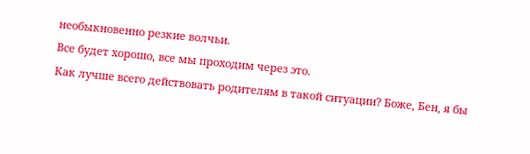необыкновенно резкие волчьи.
Все будет хорошо, все мы проходим через это.
Как лучше всего действовать родителям в такой ситуации? Боже, Бен, я бы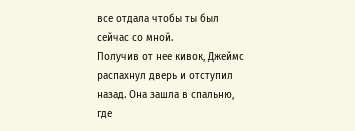все отдала чтобы ты был сейчас со мной.
Получив от нее кивок, Джеймс распахнул дверь и отступил назад. Она зашла в спальню, где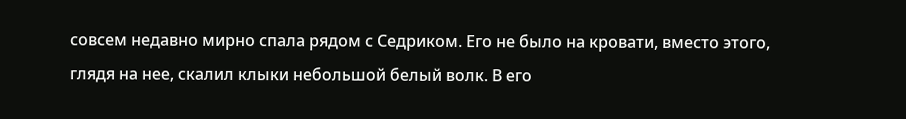совсем недавно мирно спала рядом с Седриком. Его не было на кровати, вместо этого, глядя на нее, скалил клыки небольшой белый волк. В его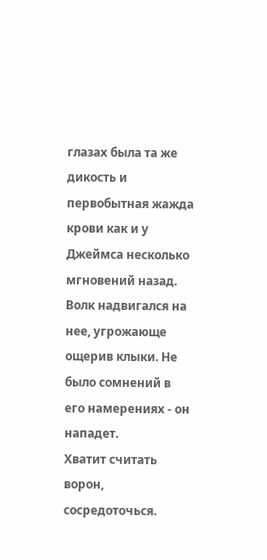глазах была та же дикость и первобытная жажда крови как и у Джеймса несколько мгновений назад.
Волк надвигался на нее, угрожающе ощерив клыки. Не было сомнений в его намерениях - он нападет.
Хватит считать ворон, сосредоточься.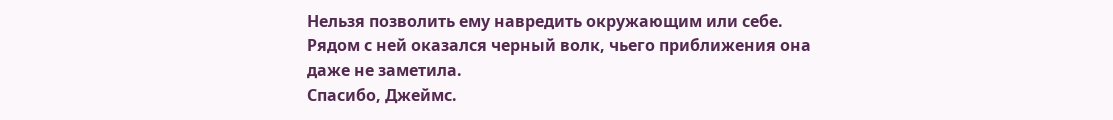Нельзя позволить ему навредить окружающим или себе.
Рядом с ней оказался черный волк, чьего приближения она даже не заметила.
Спасибо, Джеймс.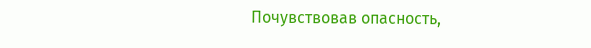Почувствовав опасность,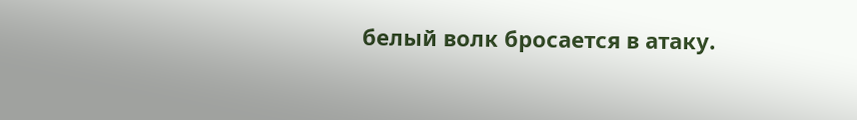белый волк бросается в атаку.